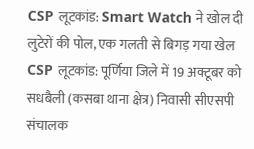CSP लूटकांड: Smart Watch ने खोल दी लुटेरों की पोल, एक गलती से बिगड़ गया खेल
CSP लूटकांड: पूर्णिया जिले में 19 अक्टूबर को सधबैली (कसबा थाना क्षेत्र) निवासी सीएसपी संचालक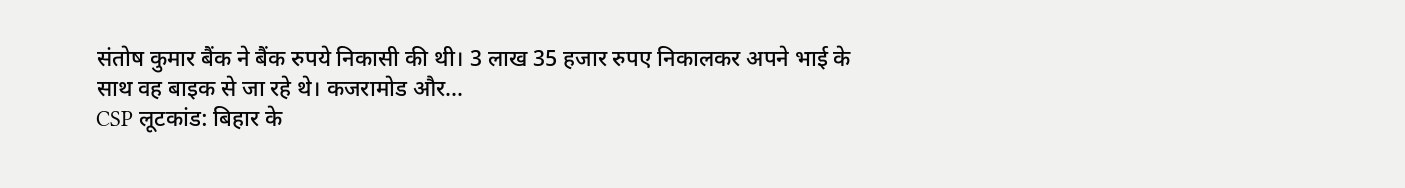संतोष कुमार बैंक ने बैंक रुपये निकासी की थी। 3 लाख 35 हजार रुपए निकालकर अपने भाई के साथ वह बाइक से जा रहे थे। कजरामोड और...
CSP लूटकांड: बिहार के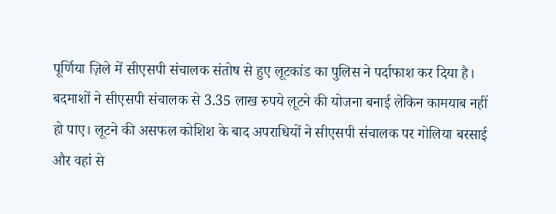पूर्णिया ज़िले में सीएसपी संचालक संतोष से हुए लूटकांड का पुलिस ने पर्दाफाश कर दिया है। बदमाशों ने सीएसपी संचालक से 3.35 लाख रुपये लूटने की योजना बनाई लेकिन कामयाब नहीं हो पाए। लूटने की असफल कोशिश के बाद अपराधियों ने सीएसपी संचालक पर गोलिया बरसाई और वहां से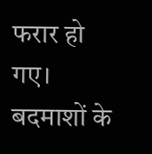फरार हो गए। बदमाशों के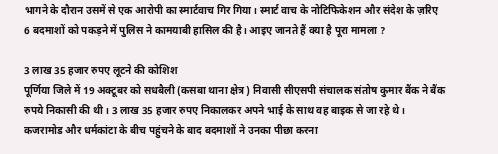भागने के दौरान उसमें से एक आरोपी का स्मार्टवाच गिर गिया। स्मार्ट वाच के नोटिफिकेशन और संदेश के ज़रिए 6 बदमाशों को पकड़ने में पुलिस ने कामयाबी हासिल की है। आइए जानते हैं क्या है पूरा मामला ?

3 लाख 35 हजार रुपए लूटने की कोशिश
पूर्णिया जिले में 19 अक्टूबर को सधबैली (कसबा थाना क्षेत्र) निवासी सीएसपी संचालक संतोष कुमार बैंक ने बैंक रुपये निकासी की थी। 3 लाख 35 हजार रुपए निकालकर अपने भाई के साथ वह बाइक से जा रहे थे। कजरामोड और धर्मकांटा के बीच पहुंचने के बाद बदमाशों ने उनका पीछा करना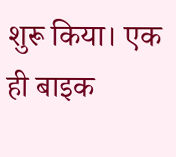शुरू किया। एक ही बाइक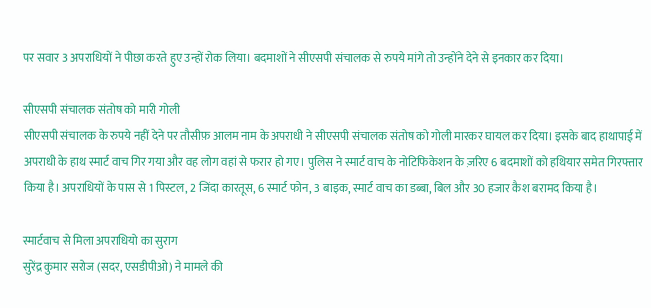पर सवार 3 अपराधियों ने पीछा करते हुए उन्हों रोक लिया। बदमाशों ने सीएसपी संचालक से रुपये मांगे तो उन्होंने देने से इनकार कर दिया।

सीएसपी संचालक संतोष को मारी गोली
सीएसपी संचालक के रुपये नहीं देने पर तौसीफ़ आलम नाम के अपराधी ने सीएसपी संचालक संतोष को गोली मारकर घायल कर दिया। इसके बाद हाथापाई में अपराधी के हाथ स्मार्ट वाच गिर गया और वह लोग वहां से फरार हो गए। पुलिस ने स्मार्ट वाच के नोटिफिकेशन के ज़रिए 6 बदमाशों को हथियार समेत गिरफ्तार किया है। अपराधियों के पास से 1 पिस्टल, 2 जिंदा कारतूस, 6 स्मार्ट फोन, 3 बाइक, स्मार्ट वाच का डब्बा, बिल और 30 हजार कैश बरामद किया है।

स्मार्टवाच से मिला अपराधियो का सुराग
सुरेंद्र कुमार सरोज (सदर, एसडीपीओ) ने मामले की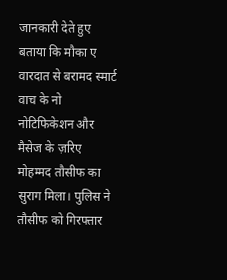जानकारी देते हुए बताया कि मौका ए वारदात से बरामद स्मार्ट वाच के नो नोटिफिकेशन और मैसेज के ज़रिए मोहम्मद तौसीफ का सुराग मिला। पुलिस ने तौसीफ को गिरफ्तार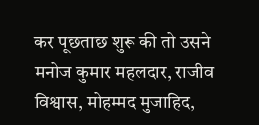कर पूछताछ शुरू की तो उसने मनोज कुमार महलदार, राजीव विश्वास, मोहम्मद मुजाहिद,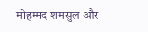मोहम्मद शमसुल और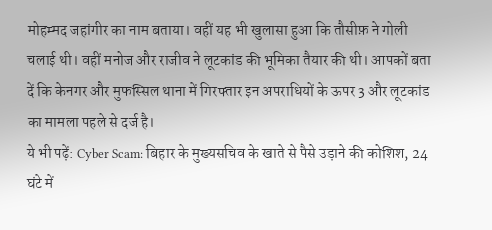मोहम्मद जहांगीर का नाम बताया। वहीं यह भी खुलासा हुआ कि तौसीफ़ ने गोली चलाई थी। वहीं मनोज और राजीव ने लूटकांड की भूमिका तैयार की थी। आपकों बता दें कि केनगर और मुफस्सिल थाना में गिरफ्तार इन अपराधियों के ऊपर 3 और लूटकांड का मामला पहले से दर्ज है।
ये भी पढ़ें: Cyber Scam: बिहार के मुख्यसचिव के खाते से पैसे उड़ाने की कोशिश, 24 घंटे में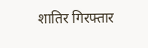शातिर गिरफ्तार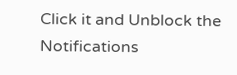Click it and Unblock the Notifications